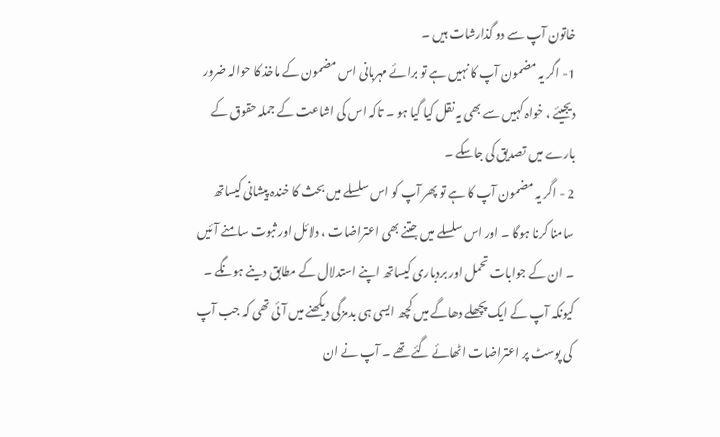خاتون آپ سے دو گذارشات ہیں ۔
1- اگر یہ مضمون آپ کا نہیں ہے تو برائے مہربانی اس مضمون کے ماخذ کا حوالہ ضرور دیجیئے ، خواہ کہیں سے بھی یہ نقل کیا گیا ہو ۔ تاکہ اس کی اشاعت کے جملہ حقوق کے بارے میں تصدیق کی جاسکے ۔
2 - اگر یہ مضمون آپ کا ہے تو پھر آپ کو اس سلسلے میں بحث کا خندہ پیشانی کیساتھ سامنا کرنا ہوگا ۔ اور اس سلسلے میں جتنے بھی اعتراضات ، دلائل اور ثبوت سامنے آئیں ۔ ان کے جوابات تحمل اور بردباری کیساتھ اپنے استدلال کے مطابق دینے ہونگے ۔ کیونکہ آپ کے ایک پچھلے دھاگے میں کچھ ایسی ہی بدمزگی دیکھنے میں آئی تھی کہ جب آپ کی پوسٹ پر اعتراضات اٹھائے گئے تھے ۔ آپ نے ان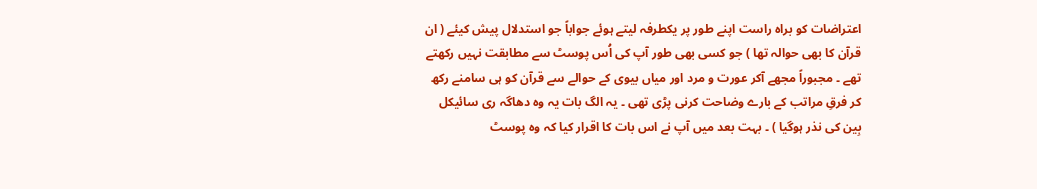اعتراضات کو براہ راست اپنے طور پر یکطرفہ لیتے ہوئے جواباً جو استدلال پیش کیئے ( ان قرآن کا بھی حوالہ تھا ) جو کسی بھی طور آپ کی اُس پوسٹ سے مطابقت نہیں رکھتے تھے ۔ مجبوراً مجھے آکر عورت و مرد اور میاں بیوی کے حوالے سے قرآن کو ہی سامنے رکھ کر فرقِ مراتب کے بارے وضاحت کرنی پڑی تھی ۔ یہ الگ بات یہ وہ دھاگہ ری سائیکل بِین کی نذر ہوگیا ) ۔ بہت بعد میں آپ نے اس بات کا اقرار کیا کہ وہ پوسٹ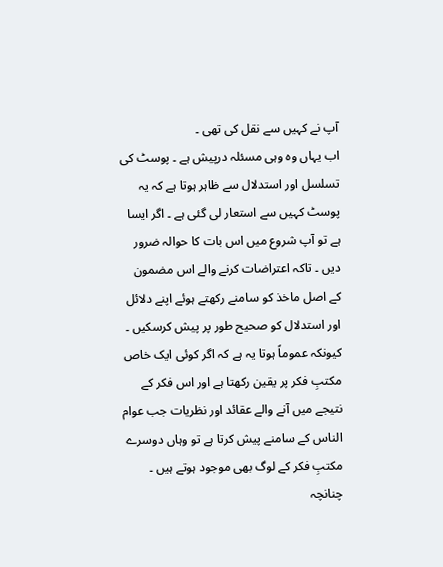آپ نے کہیں سے نقل کی تھی ۔
اب یہاں وہ وہی مسئلہ درپیش ہے ۔ پوسٹ کی تسلسل اور استدلال سے ظاہر ہوتا ہے کہ یہ پوسٹ کہیں سے استعار لی گئی ہے ۔ اگر ایسا ہے تو آپ شروع میں اس بات کا حوالہ ضرور دیں ۔ تاکہ اعتراضات کرنے والے اس مضمون کے اصل ماخذ کو سامنے رکھتے ہوئے اپنے دلائل اور استدلال کو صحیح طور پر پیش کرسکیں ۔ کیونکہ عموماً ہوتا یہ ہے کہ اگر کوئی ایک خاص مکتبِ فکر پر یقین رکھتا ہے اور اس فکر کے نتیجے میں آنے والے عقائد اور نظریات جب عوام الناس کے سامنے پیش کرتا ہے تو وہاں دوسرے مکتبِ فکر کے لوگ بھی موجود ہوتے ہیں ۔ چنانچہ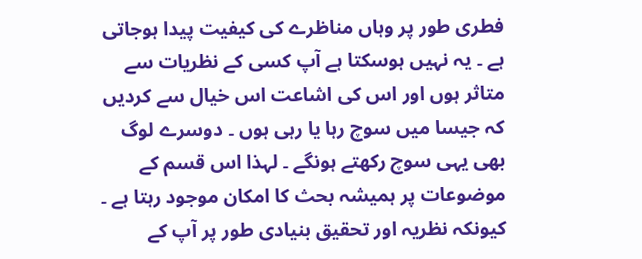فطری طور پر وہاں مناظرے کی کیفیت پیدا ہوجاتی ہے ۔ یہ نہیں ہوسکتا ہے آپ کسی کے نظریات سے متاثر ہوں اور اس کی اشاعت اس خیال سے کردیں کہ جیسا میں سوچ رہا یا رہی ہوں ۔ دوسرے لوگ بھی یہی سوچ رکھتے ہونگے ۔ لہذا اس قسم کے موضوعات پر ہمیشہ بحث کا امکان موجود رہتا ہے ۔ کیونکہ نظریہ اور تحقیق بنیادی طور پر آپ کے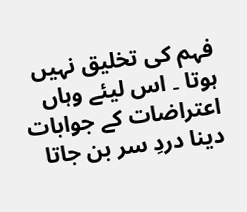فہم کی تخلیق نہیں ہوتا ۔ اس لیئے وہاں اعتراضات کے جوابات دینا دردِ سر بن جاتا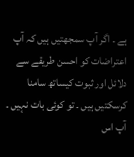ہے ۔ اگر آپ سمجھتیں ہیں کہ آپ اعتراضات کو احسن طریقے سے دلائل اور ثبوت کیساتھ سامنا کرسکتیں ہیں ۔ تو کوئی بات نہیں ۔ آپ اس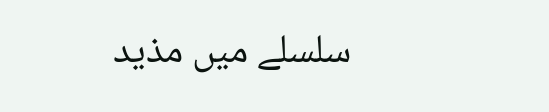سلسلے میں مذید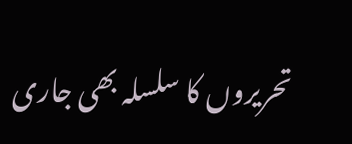تحریروں کا سلسلہ بھی جاری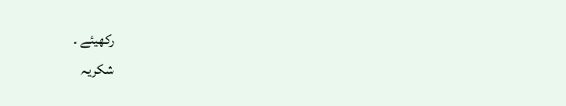رکھیئے ۔
شکریہ